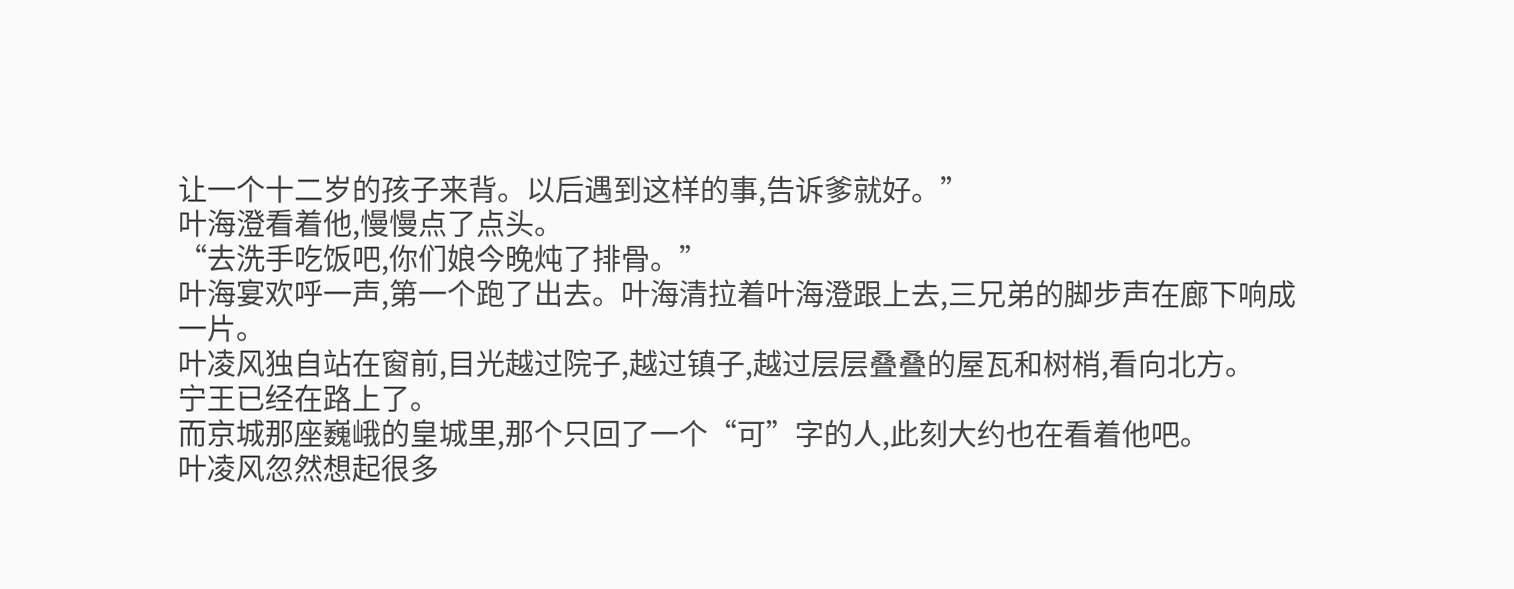让一个十二岁的孩子来背。以后遇到这样的事,告诉爹就好。”
叶海澄看着他,慢慢点了点头。
“去洗手吃饭吧,你们娘今晚炖了排骨。”
叶海宴欢呼一声,第一个跑了出去。叶海清拉着叶海澄跟上去,三兄弟的脚步声在廊下响成一片。
叶凌风独自站在窗前,目光越过院子,越过镇子,越过层层叠叠的屋瓦和树梢,看向北方。
宁王已经在路上了。
而京城那座巍峨的皇城里,那个只回了一个“可”字的人,此刻大约也在看着他吧。
叶凌风忽然想起很多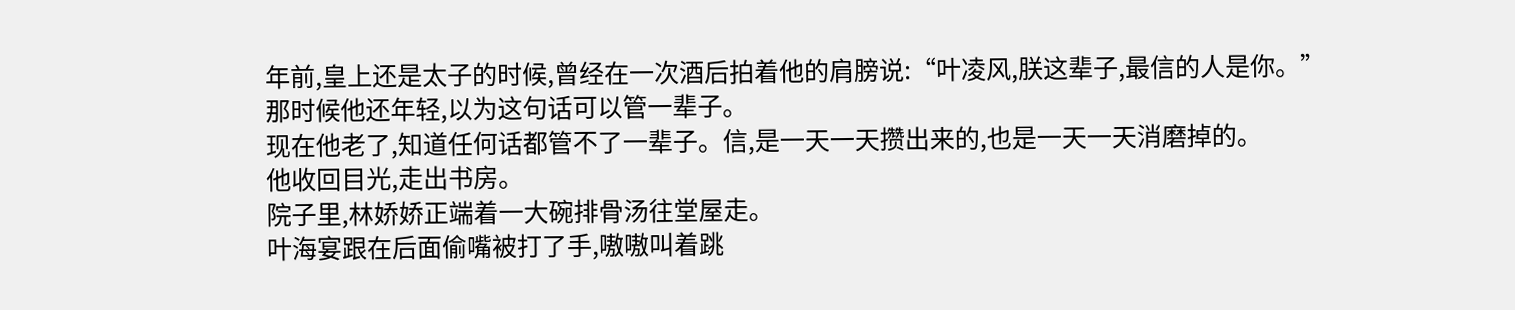年前,皇上还是太子的时候,曾经在一次酒后拍着他的肩膀说:“叶凌风,朕这辈子,最信的人是你。”
那时候他还年轻,以为这句话可以管一辈子。
现在他老了,知道任何话都管不了一辈子。信,是一天一天攒出来的,也是一天一天消磨掉的。
他收回目光,走出书房。
院子里,林娇娇正端着一大碗排骨汤往堂屋走。
叶海宴跟在后面偷嘴被打了手,嗷嗷叫着跳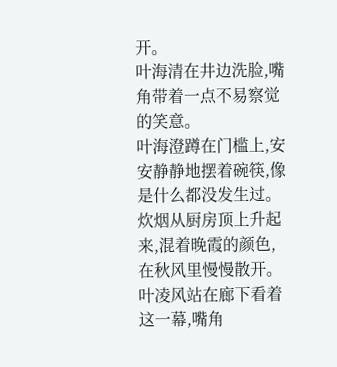开。
叶海清在井边洗脸,嘴角带着一点不易察觉的笑意。
叶海澄蹲在门槛上,安安静静地摆着碗筷,像是什么都没发生过。
炊烟从厨房顶上升起来,混着晚霞的颜色,在秋风里慢慢散开。
叶凌风站在廊下看着这一幕,嘴角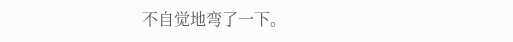不自觉地弯了一下。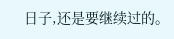日子,还是要继续过的。